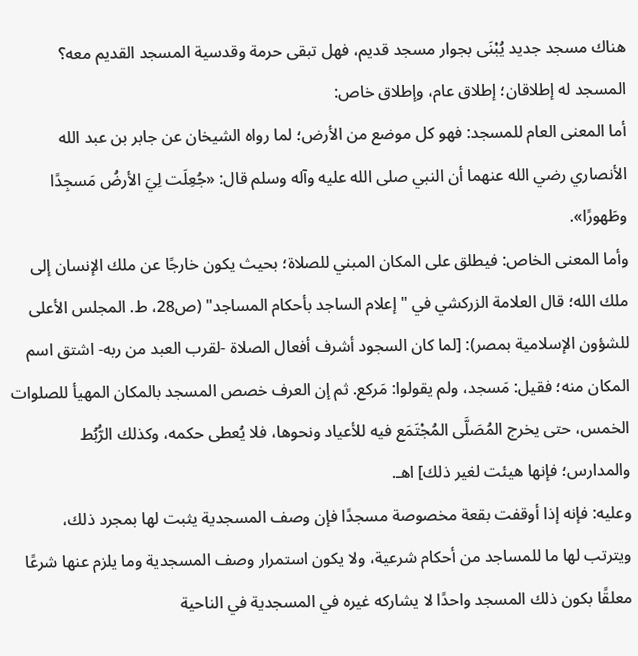هناك مسجد جديد يُبْنَى بجوار مسجد قديم، فهل تبقى حرمة وقدسية المسجد القديم معه؟
المسجد له إطلاقان؛ إطلاق عام، وإطلاق خاص:
أما المعنى العام للمسجد: فهو كل موضع من الأرض؛ لما رواه الشيخان عن جابر بن عبد الله الأنصاري رضي الله عنهما أن النبي صلى الله عليه وآله وسلم قال: «جُعِلَت لِيَ الأرضُ مَسجِدًا وطَهورًا».
وأما المعنى الخاص: فيطلق على المكان المبني للصلاة؛ بحيث يكون خارجًا عن ملك الإنسان إلى ملك الله؛ قال العلامة الزركشي في "إعلام الساجد بأحكام المساجد" (ص28، ط. المجلس الأعلى للشؤون الإسلامية بمصر): [لما كان السجود أشرف أفعال الصلاة -لقرب العبد من ربه- اشتق اسم المكان منه؛ فقيل: مَسجد، ولم يقولوا: مَركع. ثم إن العرف خصص المسجد بالمكان المهيأ للصلوات الخمس، حتى يخرج المُصَلَّى المُجْتَمَع فيه للأعياد ونحوها، فلا يُعطى حكمه، وكذلك الرُّبُط والمدارس؛ فإنها هيئت لغير ذلك] اهـ.
وعليه: فإنه إذا أوقفت بقعة مخصوصة مسجدًا فإن وصف المسجدية يثبت لها بمجرد ذلك، ويترتب لها ما للمساجد من أحكام شرعية، ولا يكون استمرار وصف المسجدية وما يلزم عنها شرعًا معلقًا بكون ذلك المسجد واحدًا لا يشاركه غيره في المسجدية في الناحية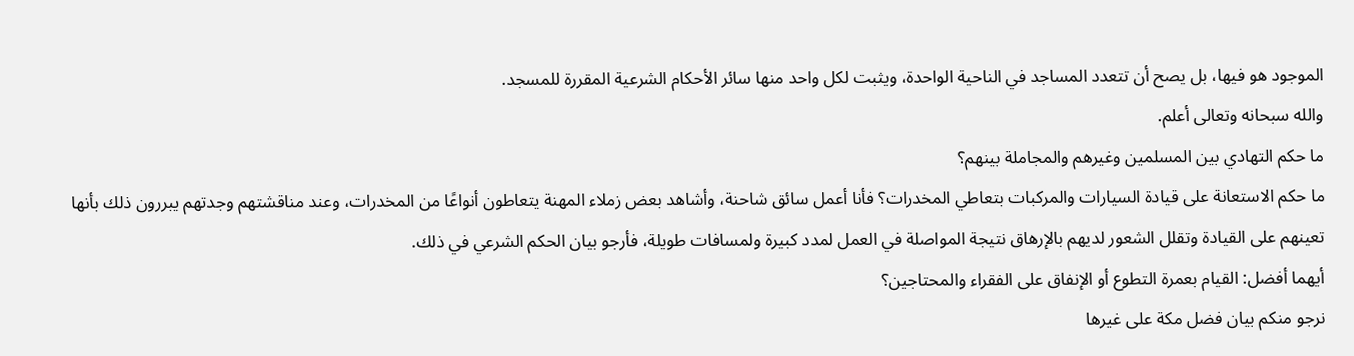الموجود هو فيها، بل يصح أن تتعدد المساجد في الناحية الواحدة، ويثبت لكل واحد منها سائر الأحكام الشرعية المقررة للمسجد.
والله سبحانه وتعالى أعلم.
ما حكم التهادي بين المسلمين وغيرهم والمجاملة بينهم؟
ما حكم الاستعانة على قيادة السيارات والمركبات بتعاطي المخدرات؟ فأنا أعمل سائق شاحنة، وأشاهد بعض زملاء المهنة يتعاطون أنواعًا من المخدرات، وعند مناقشتهم وجدتهم يبررون ذلك بأنها تعينهم على القيادة وتقلل الشعور لديهم بالإرهاق نتيجة المواصلة في العمل لمدد كبيرة ولمسافات طويلة، فأرجو بيان الحكم الشرعي في ذلك.
أيهما أفضل: القيام بعمرة التطوع أو الإنفاق على الفقراء والمحتاجين؟
نرجو منكم بيان فضل مكة على غيرها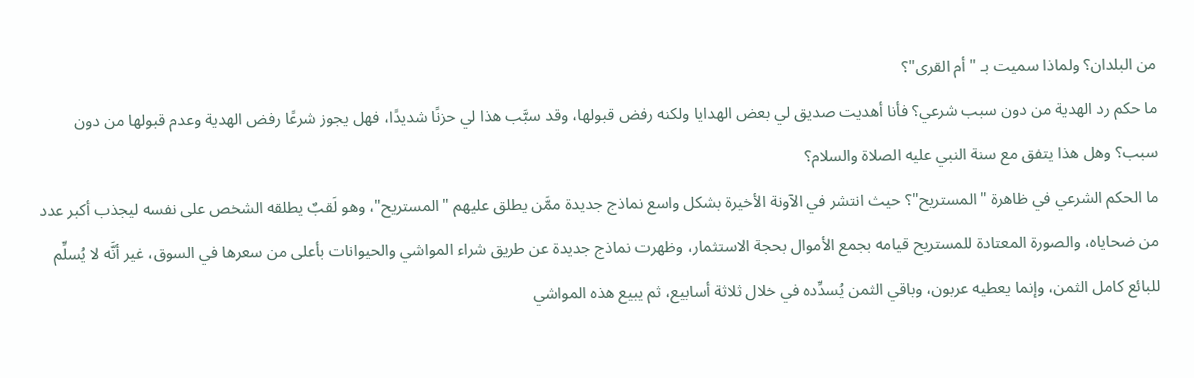من البلدان؟ ولماذا سميت بـ "أم القرى"؟
ما حكم رد الهدية من دون سبب شرعي؟ فأنا أهديت صديق لي بعض الهدايا ولكنه رفض قبولها، وقد سبَّب هذا لي حزنًا شديدًا، فهل يجوز شرعًا رفض الهدية وعدم قبولها من دون سبب؟ وهل هذا يتفق مع سنة النبي عليه الصلاة والسلام؟
ما الحكم الشرعي في ظاهرة "المستريح"؟ حيث انتشر في الآونة الأخيرة بشكل واسع نماذج جديدة ممَّن يطلق عليهم "المستريح"، وهو لَقبٌ يطلقه الشخص على نفسه ليجذب أكبر عدد من ضحاياه، والصورة المعتادة للمستريح قيامه بجمع الأموال بحجة الاستثمار، وظهرت نماذج جديدة عن طريق شراء المواشي والحيوانات بأعلى من سعرها في السوق، غير أنَّه لا يُسلِّم للبائع كامل الثمن، وإنما يعطيه عربون، وباقي الثمن يُسدِّده في خلال ثلاثة أسابيع، ثم يبيع هذه المواشي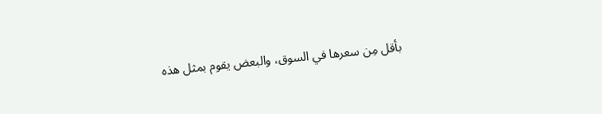بأقل مِن سعرها في السوق، والبعض يقوم بمثل هذه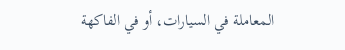المعاملة في السيارات، أو في الفاكهة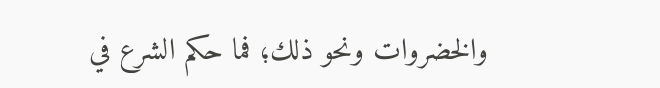والخضروات ونحو ذلك؛ فما حكم الشرع في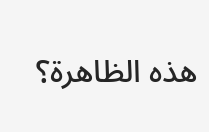هذه الظاهرة؟